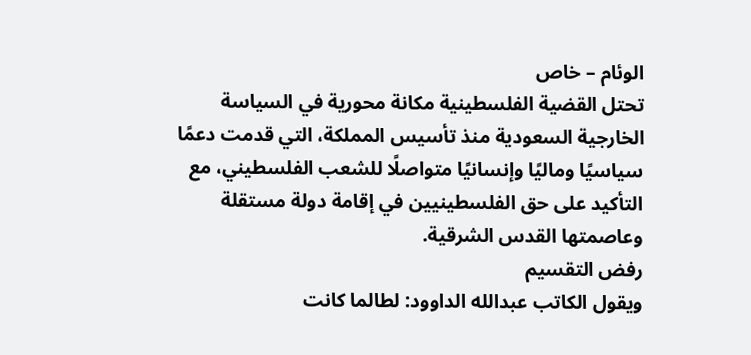الوئام – خاص
تحتل القضية الفلسطينية مكانة محورية في السياسة الخارجية السعودية منذ تأسيس المملكة، التي قدمت دعمًا سياسيًا وماليًا وإنسانيًا متواصلًا للشعب الفلسطيني، مع التأكيد على حق الفلسطينيين في إقامة دولة مستقلة وعاصمتها القدس الشرقية.
رفض التقسيم
ويقول الكاتب عبدالله الداوود: لطالما كانت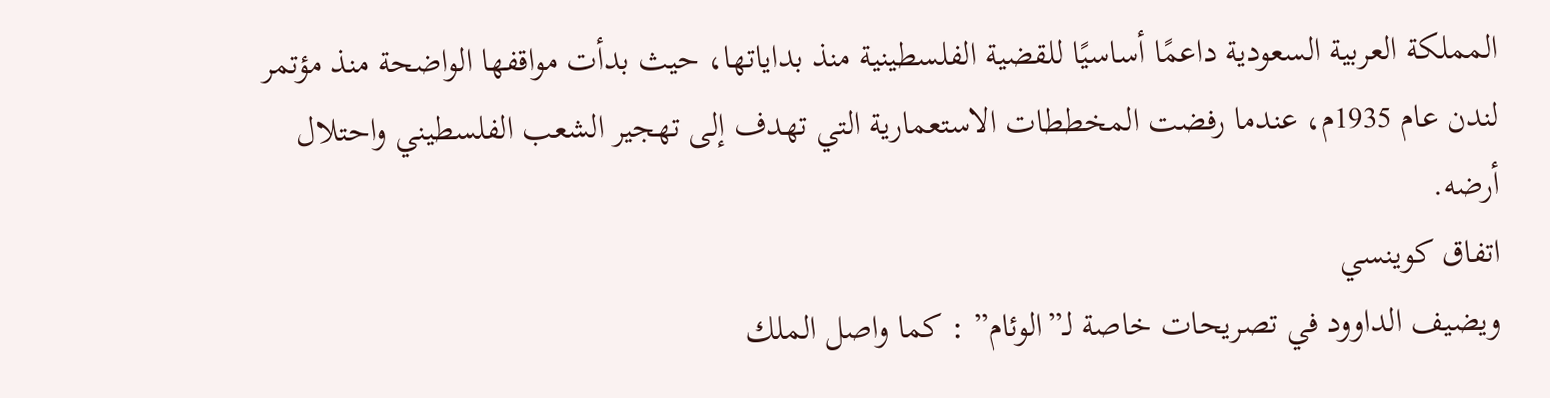المملكة العربية السعودية داعمًا أساسيًا للقضية الفلسطينية منذ بداياتها، حيث بدأت مواقفها الواضحة منذ مؤتمر لندن عام 1935م، عندما رفضت المخططات الاستعمارية التي تهدف إلى تهجير الشعب الفلسطيني واحتلال أرضه.
اتفاق كوينسي
ويضيف الداوود في تصريحات خاصة لـ”الوئام” : كما واصل الملك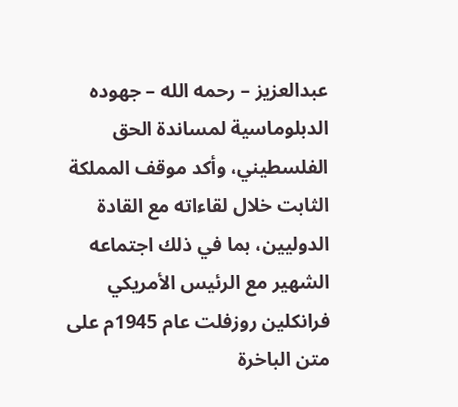عبدالعزيز – رحمه الله – جهوده الدبلوماسية لمساندة الحق الفلسطيني، وأكد موقف المملكة الثابت خلال لقاءاته مع القادة الدوليين، بما في ذلك اجتماعه الشهير مع الرئيس الأمريكي فرانكلين روزفلت عام 1945م على متن الباخرة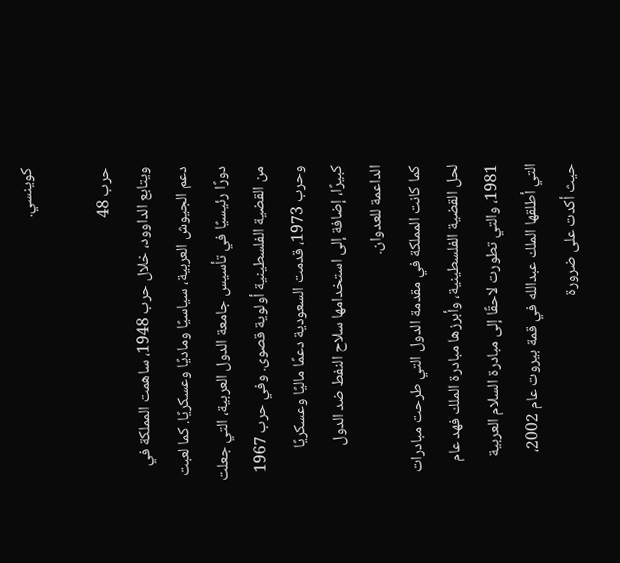كوينسي.

حرب 48
ويتابع الداوود، خلال حرب 1948، ساهمت المملكة في دعم الجيوش العربية، سياسيًا وماديًا وعسكريًا. كما لعبت دورًا رئيسيًا في تأسيس جامعة الدول العربية، التي جعلت من القضية الفلسطينية أولوية قصوى. وفي حرب 1967 وحرب 1973، قدمت السعودية دعمًا ماليًا وعسكريًا كبيرًا، إضافة إلى استخدامها سلاح النفط ضد الدول الداعمة للعدوان.
كما كانت المملكة في مقدمة الدول التي طرحت مبادرات لحل القضية الفلسطينية، وأبرزها مبادرة الملك فهد عام 1981، والتي تطورت لاحقًا إلى مبادرة السلام العربية التي أطلقها الملك عبدالله في قمة بيروت عام 2002، حيث أكدت على ضرورة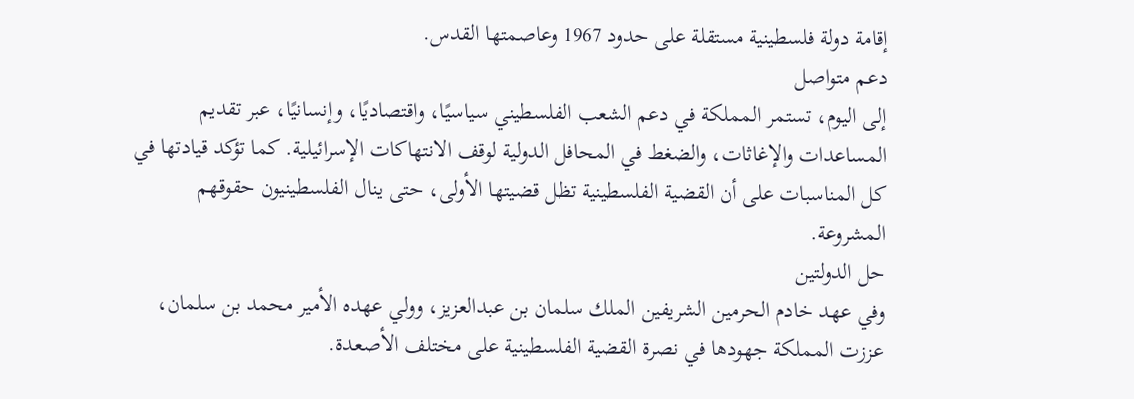إقامة دولة فلسطينية مستقلة على حدود 1967 وعاصمتها القدس.
دعم متواصل
إلى اليوم، تستمر المملكة في دعم الشعب الفلسطيني سياسيًا، واقتصاديًا، وإنسانيًا، عبر تقديم المساعدات والإغاثات، والضغط في المحافل الدولية لوقف الانتهاكات الإسرائيلية. كما تؤكد قيادتها في كل المناسبات على أن القضية الفلسطينية تظل قضيتها الأولى، حتى ينال الفلسطينيون حقوقهم المشروعة.
حل الدولتين
وفي عهد خادم الحرمين الشريفين الملك سلمان بن عبدالعزيز، وولي عهده الأمير محمد بن سلمان، عززت المملكة جهودها في نصرة القضية الفلسطينية على مختلف الأصعدة.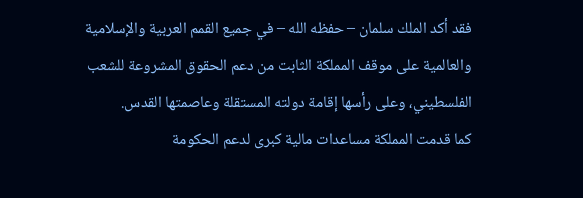فقد أكد الملك سلمان – حفظه الله – في جميع القمم العربية والإسلامية والعالمية على موقف المملكة الثابت من دعم الحقوق المشروعة للشعب الفلسطيني، وعلى رأسها إقامة دولته المستقلة وعاصمتها القدس.
كما قدمت المملكة مساعدات مالية كبرى لدعم الحكومة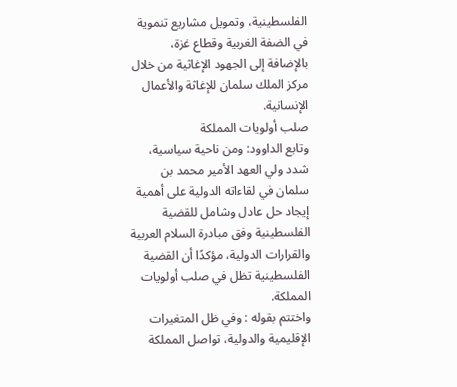الفلسطينية، وتمويل مشاريع تنموية في الضفة الغربية وقطاع غزة، بالإضافة إلى الجهود الإغاثية من خلال مركز الملك سلمان للإغاثة والأعمال الإنسانية.
صلب أولويات المملكة
وتابع الداوود: ومن ناحية سياسية، شدد ولي العهد الأمير محمد بن سلمان في لقاءاته الدولية على أهمية إيجاد حل عادل وشامل للقضية الفلسطينية وفق مبادرة السلام العربية والقرارات الدولية، مؤكدًا أن القضية الفلسطينية تظل في صلب أولويات المملكة.
واختتم بقوله : وفي ظل المتغيرات الإقليمية والدولية، تواصل المملكة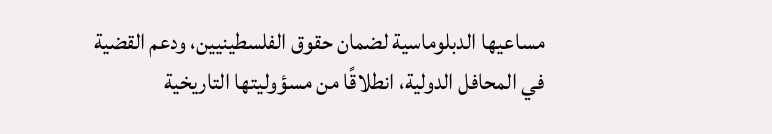مساعيها الدبلوماسية لضمان حقوق الفلسطينيين، ودعم القضية في المحافل الدولية، انطلاقًا من مسؤوليتها التاريخية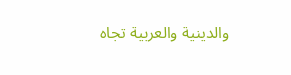والدينية والعربية تجاه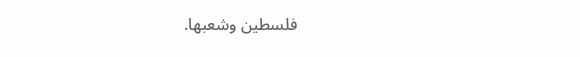فلسطين وشعبها.